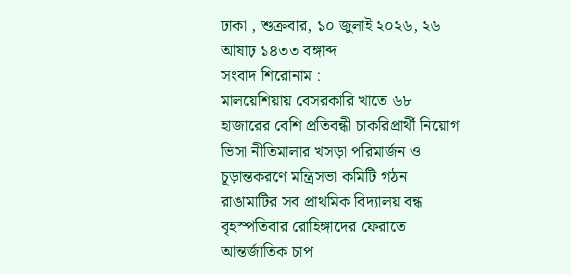ঢাকা , শুক্রবার, ১০ জুলাই ২০২৬, ২৬ আষাঢ় ১৪৩৩ বঙ্গাব্দ
সংবাদ শিরোনাম :
মালয়েশিয়ায় বেসরকারি খাতে ৬৮ হাজারের বেশি প্রতিবন্ধী চাকরিপ্রার্থী নিয়োগ ভিসা নীতিমালার খসড়া পরিমার্জন ও চূড়ান্তকরণে মন্ত্রিসভা কমিটি গঠন রাঙামাটির সব প্রাথমিক বিদ্যালয় বন্ধ বৃহস্পতিবার রোহিঙ্গাদের ফেরাতে আন্তর্জাতিক চাপ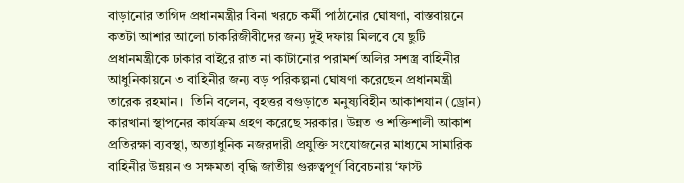বাড়ানোর তাগিদ প্রধানমন্ত্রীর বিনা খরচে কর্মী পাঠানোর ঘোষণা, বাস্তবায়নে কতটা আশার আলো চাকরিজীবীদের জন্য দুই দফায় মিলবে যে ছুটি প্রধানমন্ত্রীকে ঢাকার বাইরে রাত না কাটানোর পরামর্শ অলির সশস্ত্র বাহিনীর আধুনিকায়নে ৩ বাহিনীর জন্য বড় পরিকল্পনা ঘোষণা করেছেন প্রধানমন্ত্রী তারেক রহমান।  তিনি বলেন, বৃহত্তর বগুড়াতে মনুষ্যবিহীন আকাশযান (ড্রোন) কারখানা স্থাপনের কার্যক্রম গ্রহণ করেছে সরকার। উন্নত ও শক্তিশালী আকাশ প্রতিরক্ষা ব্যবস্থা, অত্যাধুনিক নজরদারী প্রযুক্তি সংযোজনের মাধ্যমে সামারিক বাহিনীর উন্নয়ন ও সক্ষমতা বৃদ্ধি জাতীয় গুরুত্বপূর্ণ বিবেচনায় ‘ফাস্ট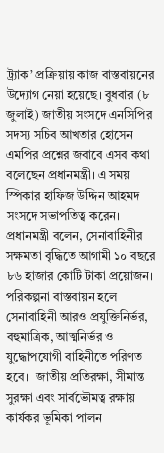ট্র্যাক’ প্রক্রিয়ায় কাজ বাস্তবায়নের উদ্যোগ নেয়া হয়েছে। বুধবার (৮ জুলাই) জাতীয় সংসদে এনসিপির সদস্য সচিব আখতার হোসেন এমপির প্রশ্নের জবাবে এসব কথা বলেছেন প্রধানমন্ত্রী। এ সময় স্পিকার হাফিজ উদ্দিন আহমদ সংসদে সভাপতিত্ব করেন। প্রধানমন্ত্রী বলেন, সেনাবাহিনীর সক্ষমতা বৃদ্ধিতে আগামী ১০ বছরে ৮৬ হাজার কোটি টাকা প্রয়োজন। পরিকল্পনা বাস্তবায়ন হলে সেনাবাহিনী আরও প্রযুক্তিনির্ভর, বহুমাত্রিক, আত্মনির্ভর ও যুদ্ধোপযোগী বাহিনীতে পরিণত হবে।  জাতীয় প্রতিরক্ষা, সীমান্ত সুরক্ষা এবং সার্বভৌমত্ব রক্ষায় কার্যকর ভূমিকা পালন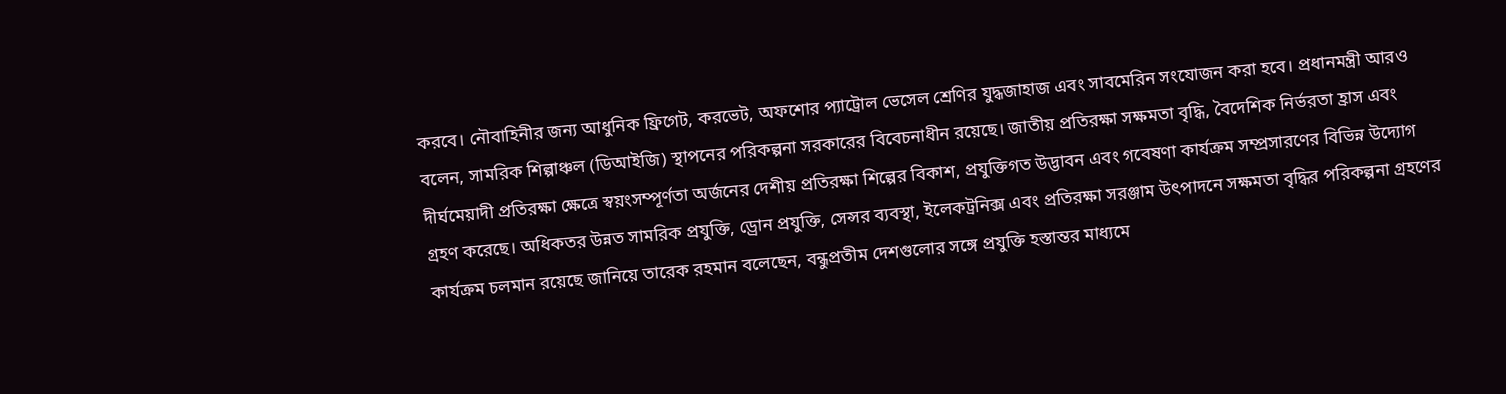করবে। নৌবাহিনীর জন্য আধুনিক ফ্রিগেট, করভেট, অফশোর প্যাট্রোল ভেসেল শ্রেণির যুদ্ধজাহাজ এবং সাবমেরিন সংযোজন করা হবে। প্রধানমন্ত্রী আরও বলেন, সামরিক শিল্পাঞ্চল (ডিআইজি) স্থাপনের পরিকল্পনা সরকারের বিবেচনাধীন রয়েছে। জাতীয় প্রতিরক্ষা সক্ষমতা বৃদ্ধি, বৈদেশিক নির্ভরতা হ্রাস এবং দীর্ঘমেয়াদী প্রতিরক্ষা ক্ষেত্রে স্বয়ংসম্পূর্ণতা অর্জনের দেশীয় প্রতিরক্ষা শিল্পের বিকাশ, প্রযুক্তিগত উদ্ভাবন এবং গবেষণা কার্যক্রম সম্প্রসারণের বিভিন্ন উদ্যোগ গ্রহণ করেছে। অধিকতর উন্নত সামরিক প্রযুক্তি, ড্রোন প্রযুক্তি, সেন্সর ব্যবস্থা, ইলেকট্রনিক্স এবং প্রতিরক্ষা সরঞ্জাম উৎপাদনে সক্ষমতা বৃদ্ধির পরিকল্পনা গ্রহণের কার্যক্রম চলমান রয়েছে জানিয়ে তারেক রহমান বলেছেন, বন্ধুপ্রতীম দেশগুলোর সঙ্গে প্রযুক্তি হস্তান্তর মাধ্যমে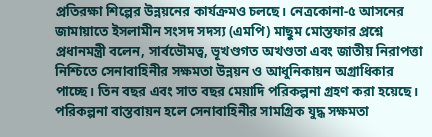প্রতিরক্ষা শিল্পের উন্নয়নের কার্যক্রমও চলছে। নেত্রকোনা-৫ আসনের জামায়াতে ইসলামীন সংসদ সদস্য (এমপি) মাছুম মোস্তফার প্রশ্নে প্রধানমন্ত্রী বলেন, সার্বভৌমত্ব, ভূখণ্ডগত অখণ্ডতা এবং জাতীয় নিরাপত্তা নিশ্চিতে সেনাবাহিনীর সক্ষমতা উন্নয়ন ও আধুনিকায়ন অগ্রাধিকার পাচ্ছে। তিন বছর এবং সাত বছর মেয়াদি পরিকল্পনা গ্রহণ করা হয়েছে। পরিকল্পনা বাস্তবায়ন হলে সেনাবাহিনীর সামগ্রিক যুদ্ধ সক্ষমতা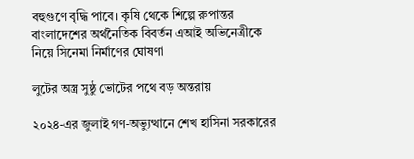বহুগুণে বৃদ্ধি পাবে। কৃষি থেকে শিল্পে রুপান্তর বাংলাদেশের অর্থনৈতিক বিবর্তন এআই অভিনেত্রীকে নিয়ে সিনেমা নির্মাণের ঘোষণা

লুটের অস্ত্র সুষ্ঠু ভোটের পথে বড় অন্তরায়

২০২৪-এর জুলাই গণ-অভ্যুত্থানে শেখ হাসিনা সরকারের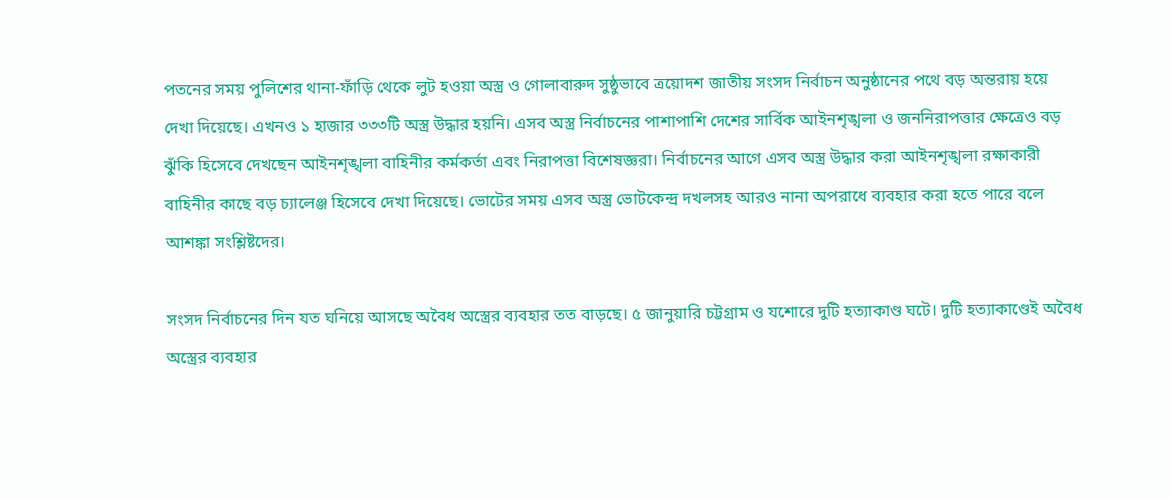পতনের সময় পুলিশের থানা-ফাঁড়ি থেকে লুট হওয়া অস্ত্র ও গোলাবারুদ সুষ্ঠুভাবে ত্রয়োদশ জাতীয় সংসদ নির্বাচন অনুষ্ঠানের পথে বড় অন্তরায় হয়ে দেখা দিয়েছে। এখনও ১ হাজার ৩৩৩টি অস্ত্র উদ্ধার হয়নি। এসব অস্ত্র নির্বাচনের পাশাপাশি দেশের সার্বিক আইনশৃঙ্খলা ও জননিরাপত্তার ক্ষেত্রেও বড় ঝুঁকি হিসেবে দেখছেন আইনশৃঙ্খলা বাহিনীর কর্মকর্তা এবং নিরাপত্তা বিশেষজ্ঞরা। নির্বাচনের আগে এসব অস্ত্র উদ্ধার করা আইনশৃঙ্খলা রক্ষাকারী বাহিনীর কাছে বড় চ্যালেঞ্জ হিসেবে দেখা দিয়েছে। ভোটের সময় এসব অস্ত্র ভোটকেন্দ্র দখলসহ আরও নানা অপরাধে ব্যবহার করা হতে পারে বলে আশঙ্কা সংশ্লিষ্টদের।

সংসদ নির্বাচনের দিন যত ঘনিয়ে আসছে অবৈধ অস্ত্রের ব্যবহার তত বাড়ছে। ৫ জানুয়ারি চট্টগ্রাম ও যশোরে দুটি হত্যাকাণ্ড ঘটে। দুটি হত্যাকাণ্ডেই অবৈধ অস্ত্রের ব্যবহার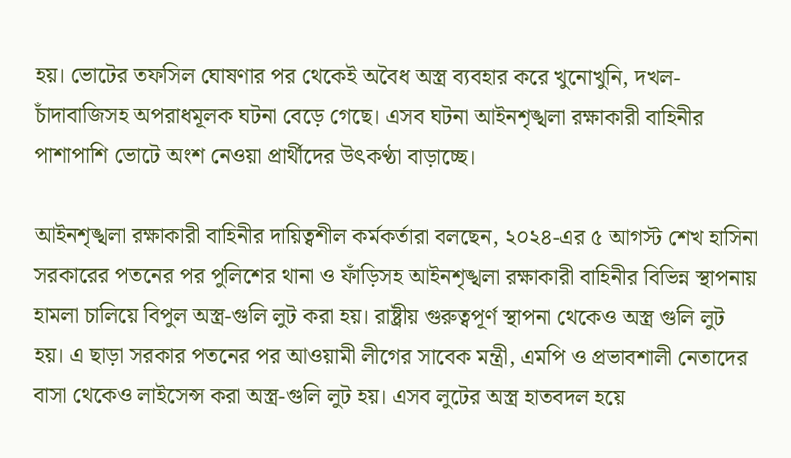হয়। ভোটের তফসিল ঘোষণার পর থেকেই অবৈধ অস্ত্র ব্যবহার করে খুনোখুনি, দখল-চাঁদাবাজিসহ অপরাধমূলক ঘটনা বেড়ে গেছে। এসব ঘটনা আইনশৃঙ্খলা রক্ষাকারী বাহিনীর পাশাপাশি ভোটে অংশ নেওয়া প্রার্থীদের উৎকণ্ঠা বাড়াচ্ছে।

আইনশৃঙ্খলা রক্ষাকারী বাহিনীর দায়িত্বশীল কর্মকর্তারা বলছেন, ২০২৪-এর ৫ আগস্ট শেখ হাসিনা সরকারের পতনের পর পুলিশের থানা ও ফাঁড়িসহ আইনশৃঙ্খলা রক্ষাকারী বাহিনীর বিভিন্ন স্থাপনায় হামলা চালিয়ে বিপুল অস্ত্র-গুলি লুট করা হয়। রাষ্ট্রীয় গুরুত্বপূর্ণ স্থাপনা থেকেও অস্ত্র গুলি লুট হয়। এ ছাড়া সরকার পতনের পর আওয়ামী লীগের সাবেক মন্ত্রী, এমপি ও প্রভাবশালী নেতাদের বাসা থেকেও লাইসেন্স করা অস্ত্র-গুলি লুট হয়। এসব লুটের অস্ত্র হাতবদল হয়ে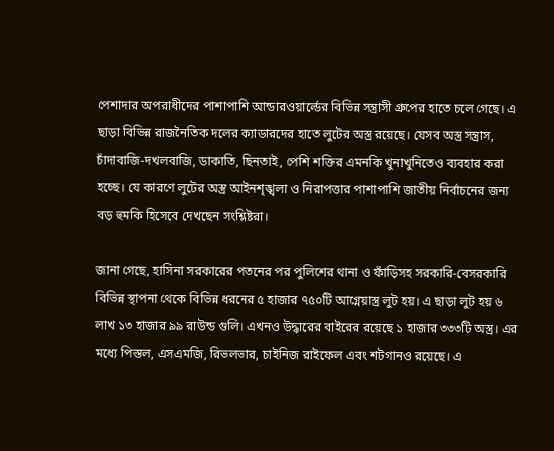পেশাদার অপরাধীদের পাশাপাশি আন্ডারওয়ার্ল্ডের বিভিন্ন সন্ত্রাসী গ্রুপের হাতে চলে গেছে। এ ছাড়া বিভিন্ন রাজনৈতিক দলের ক্যাডারদের হাতে লুটের অস্ত্র রয়েছে। যেসব অস্ত্র সন্ত্রাস, চাঁদাবাজি-দখলবাজি, ডাকাতি, ছিনতাই, পেশি শক্তির এমনকি খুনাখুনিতেও ব্যবহার করা হচ্ছে। যে কারণে লুটের অস্ত্র আইনশৃঙ্খলা ও নিরাপত্তার পাশাপাশি জাতীয় নির্বাচনের জন্য বড় হুমকি হিসেবে দেখছেন সংশ্লিষ্টরা।

জানা গেছে, হাসিনা সরকারের পতনের পর পুলিশের থানা ও ফাঁড়িসহ সরকারি-বেসরকারি বিভিন্ন স্থাপনা থেকে বিভিন্ন ধরনের ৫ হাজার ৭৫০টি আগ্নেয়াস্ত্র লুট হয়। এ ছাড়া লুট হয় ৬ লাখ ১৩ হাজার ৯৯ রাউন্ড গুলি। এখনও উদ্ধারের বাইরের রয়েছে ১ হাজার ৩৩৩টি অস্ত্র। এর মধ্যে পিস্তল, এসএমজি, রিভলভার, চাইনিজ রাইফেল এবং শটগানও রয়েছে। এ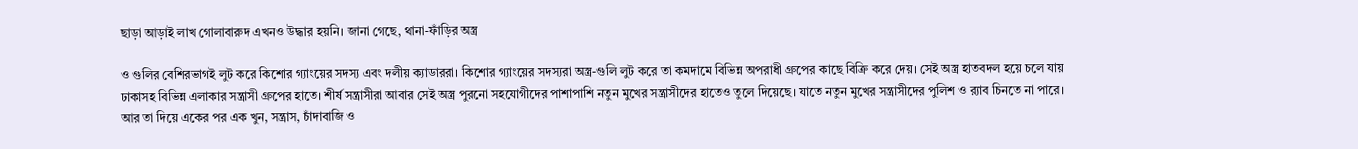ছাড়া আড়াই লাখ গোলাবারুদ এখনও উদ্ধার হয়নি। জানা গেছে, থানা-ফাঁড়ির অস্ত্র

ও গুলির বেশিরভাগই লুট করে কিশোর গ্যাংয়ের সদস্য এবং দলীয় ক্যাডাররা। কিশোর গ্যাংয়ের সদস্যরা অস্ত্র-গুলি লুট করে তা কমদামে বিভিন্ন অপরাধী গ্রুপের কাছে বিক্রি করে দেয়। সেই অস্ত্র হাতবদল হয়ে চলে যায় ঢাকাসহ বিভিন্ন এলাকার সন্ত্রাসী গ্রুপের হাতে। শীর্ষ সন্ত্রাসীরা আবার সেই অস্ত্র পুরনো সহযোগীদের পাশাপাশি নতুন মুখের সন্ত্রাসীদের হাতেও তুলে দিয়েছে। যাতে নতুন মুখের সন্ত্রাসীদের পুলিশ ও র‌্যাব চিনতে না পারে। আর তা দিয়ে একের পর এক খুন, সন্ত্রাস, চাঁদাবাজি ও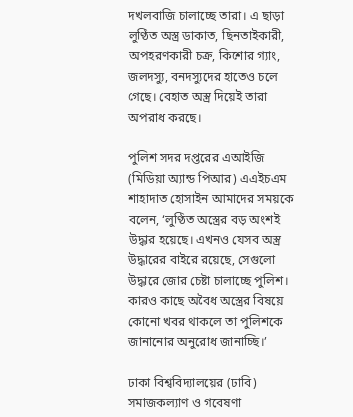দখলবাজি চালাচ্ছে তারা। এ ছাড়া লুণ্ঠিত অস্ত্র ডাকাত, ছিনতাইকারী, অপহরণকারী চক্র, কিশোর গ্যাং, জলদস্যু, বনদস্যুদের হাতেও চলে গেছে। বেহাত অস্ত্র দিয়েই তারা অপরাধ করছে।

পুলিশ সদর দপ্তরের এআইজি (মিডিয়া অ্যান্ড পিআর) এএইচএম শাহাদাত হোসাইন আমাদের সময়কে বলেন, ‘লুণ্ঠিত অস্ত্রের বড় অংশই উদ্ধার হয়েছে। এখনও যেসব অস্ত্র উদ্ধারের বাইরে রয়েছে, সেগুলো উদ্ধারে জোর চেষ্টা চালাচ্ছে পুলিশ। কারও কাছে অবৈধ অস্ত্রের বিষয়ে কোনো খবর থাকলে তা পুলিশকে জানানোর অনুরোধ জানাচ্ছি।’

ঢাকা বিশ্ববিদ্যালয়ের (ঢাবি) সমাজকল্যাণ ও গবেষণা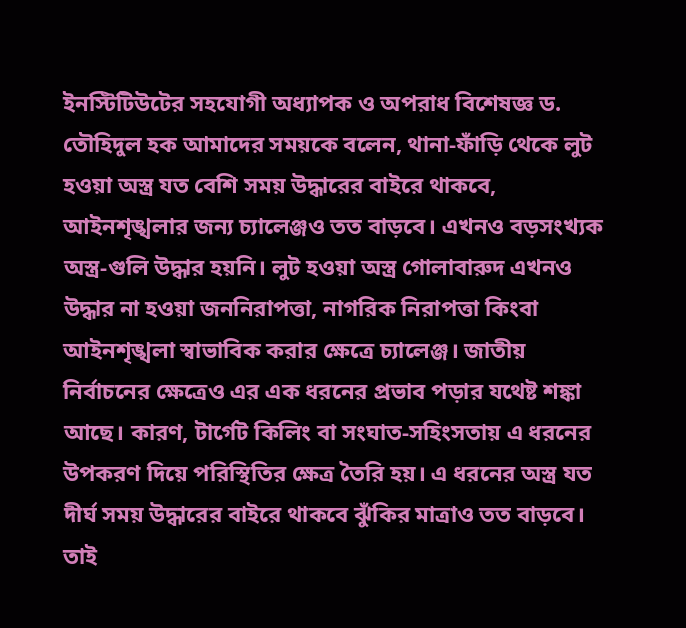ইনস্টিটিউটের সহযোগী অধ্যাপক ও অপরাধ বিশেষজ্ঞ ড. তৌহিদুল হক আমাদের সময়কে বলেন, থানা-ফাঁড়ি থেকে লুট হওয়া অস্ত্র যত বেশি সময় উদ্ধারের বাইরে থাকবে, আইনশৃঙ্খলার জন্য চ্যালেঞ্জও তত বাড়বে। এখনও বড়সংখ্যক অস্ত্র-গুলি উদ্ধার হয়নি। লুট হওয়া অস্ত্র গোলাবারুদ এখনও উদ্ধার না হওয়া জননিরাপত্তা, নাগরিক নিরাপত্তা কিংবা আইনশৃঙ্খলা স্বাভাবিক করার ক্ষেত্রে চ্যালেঞ্জ। জাতীয় নির্বাচনের ক্ষেত্রেও এর এক ধরনের প্রভাব পড়ার যথেষ্ট শঙ্কা আছে। কারণ, টার্গেট কিলিং বা সংঘাত-সহিংসতায় এ ধরনের উপকরণ দিয়ে পরিস্থিতির ক্ষেত্র তৈরি হয়। এ ধরনের অস্ত্র যত দীর্ঘ সময় উদ্ধারের বাইরে থাকবে ঝুঁকির মাত্রাও তত বাড়বে। তাই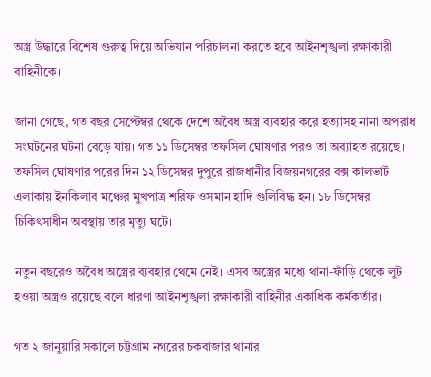অস্ত্র উদ্ধারে বিশেষ গুরুত্ব দিয়ে অভিযান পরিচালনা করতে হবে আইনশৃঙ্খলা রক্ষাকারী বাহিনীকে।

জানা গেছে, গত বছর সেপ্টেম্বর থেকে দেশে অবৈধ অস্ত্র ব্যবহার করে হত্যাসহ নানা অপরাধ সংঘটনের ঘটনা বেড়ে যায়। গত ১১ ডিসেম্বর তফসিল ঘোষণার পরও তা অব্যাহত রয়েছে। তফসিল ঘোষণার পরের দিন ১২ ডিসেম্বর দুপুরে রাজধানীর বিজয়নগরের বক্স কালভার্ট এলাকায় ইনকিলাব মঞ্চের মুখপাত্র শরিফ ওসমান হাদি গুলিবিদ্ধ হন। ১৮ ডিসেম্বর চিকিৎসাধীন অবস্থায় তার মৃত্যু ঘটে।

নতুন বছরেও অবৈধ অস্ত্রের ব্যবহার থেমে নেই। এসব অস্ত্রের মধ্যে থানা-ফাঁড়ি থেকে লুট হওয়া অস্ত্রও রয়েছে বলে ধারণা আইনশৃঙ্খলা রক্ষাকারী বাহিনীর একাধিক কর্মকর্তার।

গত ২ জানুয়ারি সকালে চট্টগ্রাম নগরের চকবাজার থানার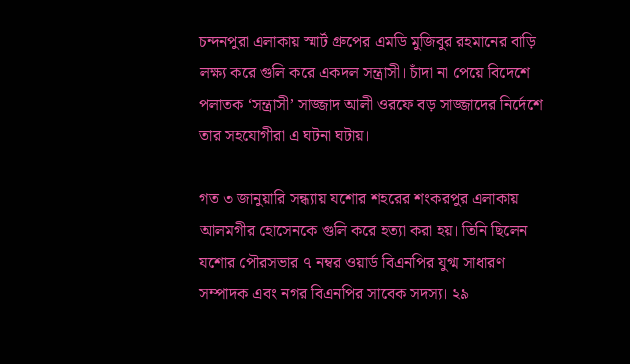চন্দনপুরা এলাকায় স্মার্ট গ্রুপের এমডি মুজিবুর রহমানের বাড়ি লক্ষ্য করে গুলি করে একদল সন্ত্রাসী। চাঁদা না পেয়ে বিদেশে পলাতক ‘সন্ত্রাসী’ সাজ্জাদ আলী ওরফে বড় সাজ্জাদের নির্দেশে তার সহযোগীরা এ ঘটনা ঘটায়।

গত ৩ জানুয়ারি সন্ধ্যায় যশোর শহরের শংকরপুর এলাকায় আলমগীর হোসেনকে গুলি করে হত্যা করা হয়। তিনি ছিলেন যশোর পৌরসভার ৭ নম্বর ওয়ার্ড বিএনপির যুগ্ম সাধারণ সম্পাদক এবং নগর বিএনপির সাবেক সদস্য। ২৯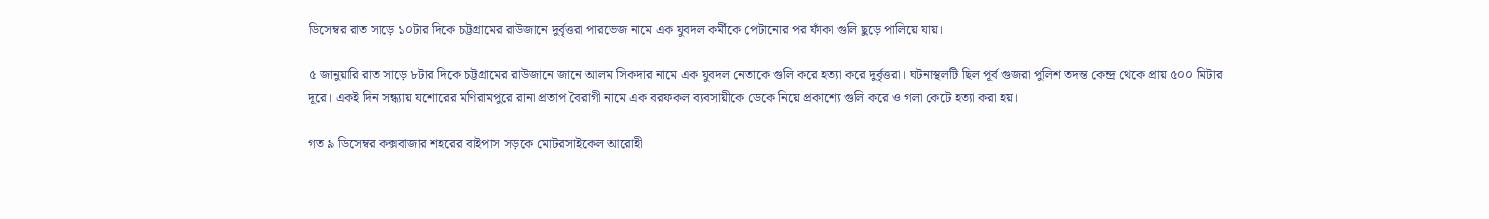ডিসেম্বর রাত সাড়ে ১০টার দিকে চট্টগ্রামের রাউজানে দুর্বৃত্তরা পারভেজ নামে এক যুবদল কর্মীকে পেটানোর পর ফাঁকা গুলি ছুড়ে পালিয়ে যায়।

৫ জানুয়ারি রাত সাড়ে ৮টার দিকে চট্টগ্রামের রাউজানে জানে আলম সিকদার নামে এক যুবদল নেতাকে গুলি করে হত্যা করে দুর্বৃত্তরা। ঘটনাস্থলটি ছিল পূর্ব গুজরা পুলিশ তদন্ত কেন্দ্র থেকে প্রায় ৫০০ মিটার দূরে। একই দিন সন্ধ্যায় যশোরের মণিরামপুরে রানা প্রতাপ বৈরাগী নামে এক বরফকল ব্যবসায়ীকে ডেকে নিয়ে প্রকাশ্যে গুলি করে ও গলা কেটে হত্যা করা হয়।

গত ৯ ডিসেম্বর কক্সবাজার শহরের বাইপাস সড়কে মোটরসাইকেল আরোহী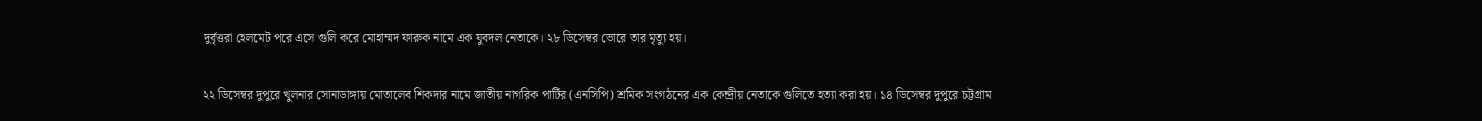দুর্বৃত্তরা হেলমেট পরে এসে গুলি করে মোহাম্মদ ফারুক নামে এক যুবদল নেতাকে। ২৮ ডিসেম্বর ভোরে তার মৃত্যু হয়।

২২ ডিসেম্বর দুপুরে খুলনার সোনাডাঙ্গায় মোতালেব শিকদার নামে জাতীয় নাগরিক পার্টির (এনসিপি) শ্রমিক সংগঠনের এক কেন্দ্রীয় নেতাকে গুলিতে হত্যা করা হয়। ১৪ ডিসেম্বর দুপুরে চট্টগ্রাম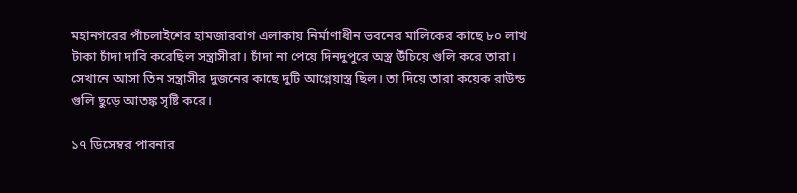মহানগরের পাঁচলাইশের হামজারবাগ এলাকায় নির্মাণাধীন ভবনের মালিকের কাছে ৮০ লাখ টাকা চাঁদা দাবি করেছিল সন্ত্রাসীরা। চাঁদা না পেয়ে দিনদুপুরে অস্ত্র উঁচিয়ে গুলি করে তারা। সেখানে আসা তিন সন্ত্রাসীর দুজনের কাছে দুটি আগ্নেয়াস্ত্র ছিল। তা দিয়ে তারা কয়েক রাউন্ড গুলি ছুড়ে আতঙ্ক সৃষ্টি করে।

১৭ ডিসেম্বর পাবনার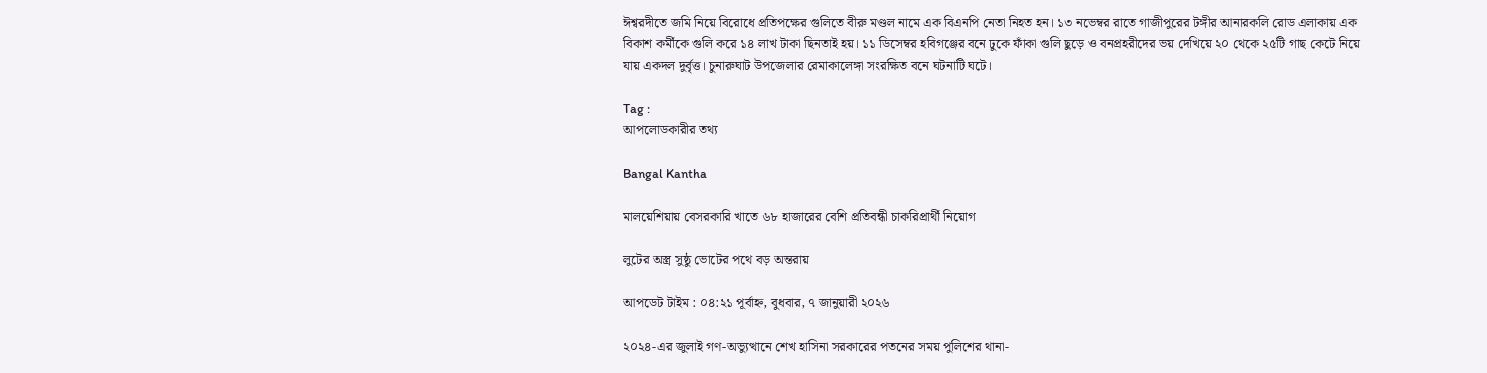ঈশ্বরদীতে জমি নিয়ে বিরোধে প্রতিপক্ষের গুলিতে বীরু মণ্ডল নামে এক বিএনপি নেতা নিহত হন। ১৩ নভেম্বর রাতে গাজীপুরের টঙ্গীর আনারকলি রোড এলাকায় এক বিকাশ কর্মীকে গুলি করে ১৪ লাখ টাকা ছিনতাই হয়। ১১ ডিসেম্বর হবিগঞ্জের বনে ঢুকে ফাঁকা গুলি ছুড়ে ও বনপ্রহরীদের ভয় দেখিয়ে ২০ থেকে ২৫টি গাছ কেটে নিয়ে যায় একদল দুর্বৃত্ত। চুনারুঘাট উপজেলার রেমাকালেঙ্গা সংরক্ষিত বনে ঘটনাটি ঘটে।

Tag :
আপলোডকারীর তথ্য

Bangal Kantha

মালয়েশিয়ায় বেসরকারি খাতে ৬৮ হাজারের বেশি প্রতিবন্ধী চাকরিপ্রার্থী নিয়োগ

লুটের অস্ত্র সুষ্ঠু ভোটের পথে বড় অন্তরায়

আপডেট টাইম : ০৪:২১ পূর্বাহ্ন, বুধবার, ৭ জানুয়ারী ২০২৬

২০২৪-এর জুলাই গণ-অভ্যুত্থানে শেখ হাসিনা সরকারের পতনের সময় পুলিশের থানা-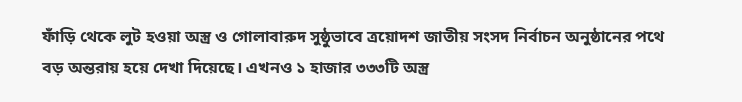ফাঁড়ি থেকে লুট হওয়া অস্ত্র ও গোলাবারুদ সুষ্ঠুভাবে ত্রয়োদশ জাতীয় সংসদ নির্বাচন অনুষ্ঠানের পথে বড় অন্তরায় হয়ে দেখা দিয়েছে। এখনও ১ হাজার ৩৩৩টি অস্ত্র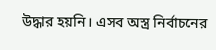উদ্ধার হয়নি। এসব অস্ত্র নির্বাচনের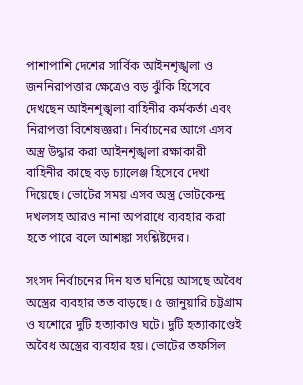পাশাপাশি দেশের সার্বিক আইনশৃঙ্খলা ও জননিরাপত্তার ক্ষেত্রেও বড় ঝুঁকি হিসেবে দেখছেন আইনশৃঙ্খলা বাহিনীর কর্মকর্তা এবং নিরাপত্তা বিশেষজ্ঞরা। নির্বাচনের আগে এসব অস্ত্র উদ্ধার করা আইনশৃঙ্খলা রক্ষাকারী বাহিনীর কাছে বড় চ্যালেঞ্জ হিসেবে দেখা দিয়েছে। ভোটের সময় এসব অস্ত্র ভোটকেন্দ্র দখলসহ আরও নানা অপরাধে ব্যবহার করা হতে পারে বলে আশঙ্কা সংশ্লিষ্টদের।

সংসদ নির্বাচনের দিন যত ঘনিয়ে আসছে অবৈধ অস্ত্রের ব্যবহার তত বাড়ছে। ৫ জানুয়ারি চট্টগ্রাম ও যশোরে দুটি হত্যাকাণ্ড ঘটে। দুটি হত্যাকাণ্ডেই অবৈধ অস্ত্রের ব্যবহার হয়। ভোটের তফসিল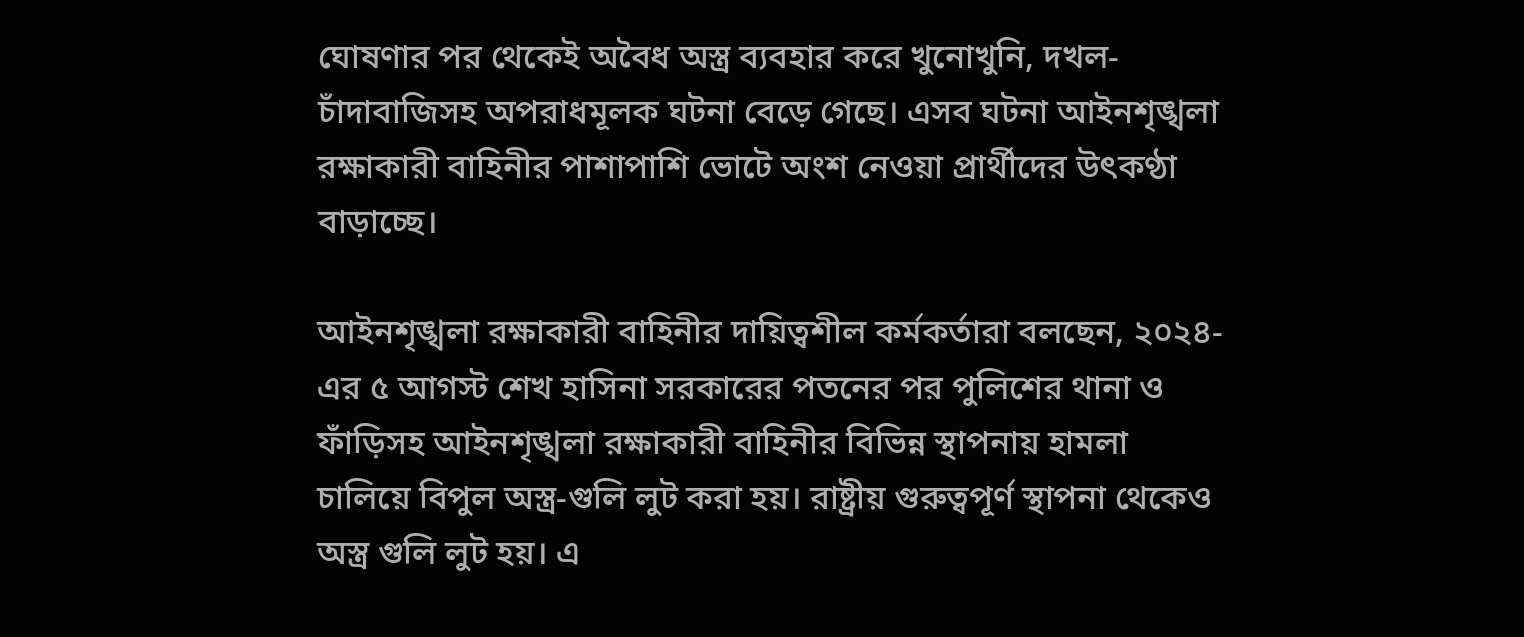ঘোষণার পর থেকেই অবৈধ অস্ত্র ব্যবহার করে খুনোখুনি, দখল-চাঁদাবাজিসহ অপরাধমূলক ঘটনা বেড়ে গেছে। এসব ঘটনা আইনশৃঙ্খলা রক্ষাকারী বাহিনীর পাশাপাশি ভোটে অংশ নেওয়া প্রার্থীদের উৎকণ্ঠা বাড়াচ্ছে।

আইনশৃঙ্খলা রক্ষাকারী বাহিনীর দায়িত্বশীল কর্মকর্তারা বলছেন, ২০২৪-এর ৫ আগস্ট শেখ হাসিনা সরকারের পতনের পর পুলিশের থানা ও ফাঁড়িসহ আইনশৃঙ্খলা রক্ষাকারী বাহিনীর বিভিন্ন স্থাপনায় হামলা চালিয়ে বিপুল অস্ত্র-গুলি লুট করা হয়। রাষ্ট্রীয় গুরুত্বপূর্ণ স্থাপনা থেকেও অস্ত্র গুলি লুট হয়। এ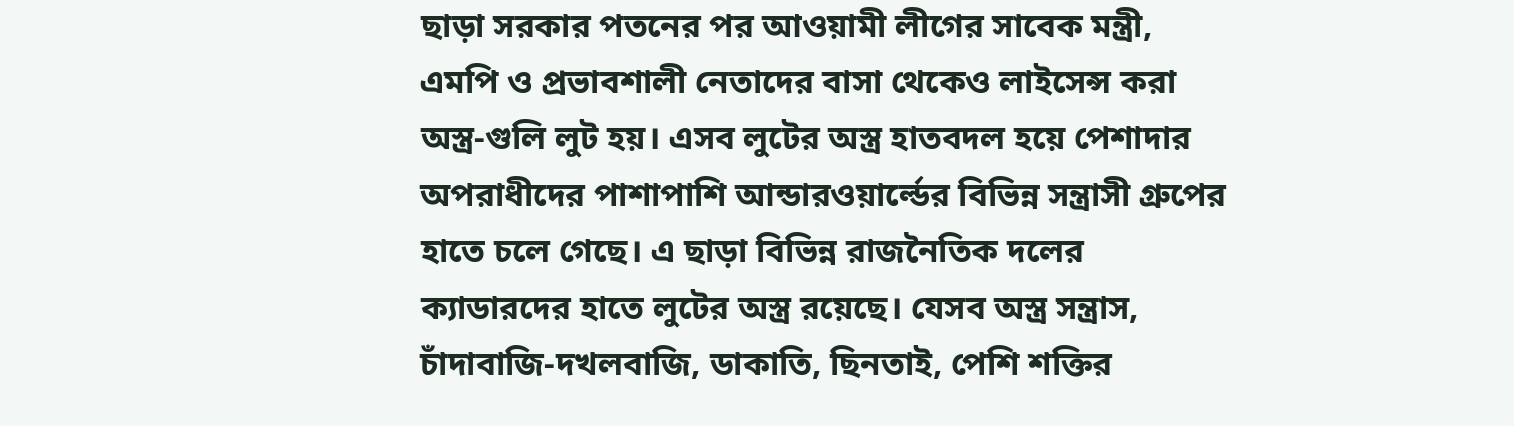ছাড়া সরকার পতনের পর আওয়ামী লীগের সাবেক মন্ত্রী, এমপি ও প্রভাবশালী নেতাদের বাসা থেকেও লাইসেন্স করা অস্ত্র-গুলি লুট হয়। এসব লুটের অস্ত্র হাতবদল হয়ে পেশাদার অপরাধীদের পাশাপাশি আন্ডারওয়ার্ল্ডের বিভিন্ন সন্ত্রাসী গ্রুপের হাতে চলে গেছে। এ ছাড়া বিভিন্ন রাজনৈতিক দলের ক্যাডারদের হাতে লুটের অস্ত্র রয়েছে। যেসব অস্ত্র সন্ত্রাস, চাঁদাবাজি-দখলবাজি, ডাকাতি, ছিনতাই, পেশি শক্তির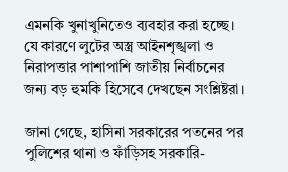এমনকি খুনাখুনিতেও ব্যবহার করা হচ্ছে। যে কারণে লুটের অস্ত্র আইনশৃঙ্খলা ও নিরাপত্তার পাশাপাশি জাতীয় নির্বাচনের জন্য বড় হুমকি হিসেবে দেখছেন সংশ্লিষ্টরা।

জানা গেছে, হাসিনা সরকারের পতনের পর পুলিশের থানা ও ফাঁড়িসহ সরকারি-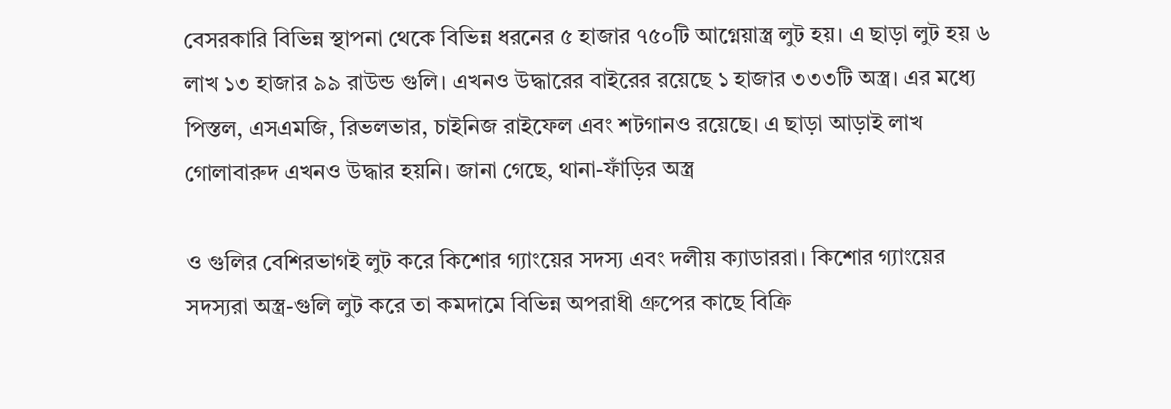বেসরকারি বিভিন্ন স্থাপনা থেকে বিভিন্ন ধরনের ৫ হাজার ৭৫০টি আগ্নেয়াস্ত্র লুট হয়। এ ছাড়া লুট হয় ৬ লাখ ১৩ হাজার ৯৯ রাউন্ড গুলি। এখনও উদ্ধারের বাইরের রয়েছে ১ হাজার ৩৩৩টি অস্ত্র। এর মধ্যে পিস্তল, এসএমজি, রিভলভার, চাইনিজ রাইফেল এবং শটগানও রয়েছে। এ ছাড়া আড়াই লাখ গোলাবারুদ এখনও উদ্ধার হয়নি। জানা গেছে, থানা-ফাঁড়ির অস্ত্র

ও গুলির বেশিরভাগই লুট করে কিশোর গ্যাংয়ের সদস্য এবং দলীয় ক্যাডাররা। কিশোর গ্যাংয়ের সদস্যরা অস্ত্র-গুলি লুট করে তা কমদামে বিভিন্ন অপরাধী গ্রুপের কাছে বিক্রি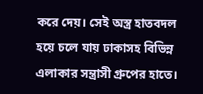করে দেয়। সেই অস্ত্র হাতবদল হয়ে চলে যায় ঢাকাসহ বিভিন্ন এলাকার সন্ত্রাসী গ্রুপের হাতে।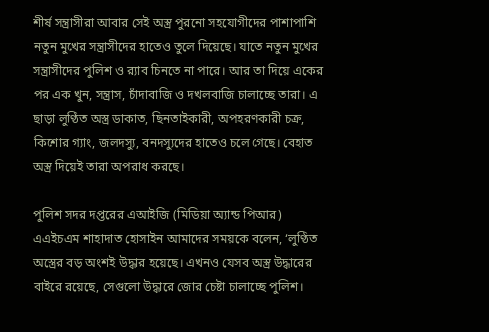শীর্ষ সন্ত্রাসীরা আবার সেই অস্ত্র পুরনো সহযোগীদের পাশাপাশি নতুন মুখের সন্ত্রাসীদের হাতেও তুলে দিয়েছে। যাতে নতুন মুখের সন্ত্রাসীদের পুলিশ ও র‌্যাব চিনতে না পারে। আর তা দিয়ে একের পর এক খুন, সন্ত্রাস, চাঁদাবাজি ও দখলবাজি চালাচ্ছে তারা। এ ছাড়া লুণ্ঠিত অস্ত্র ডাকাত, ছিনতাইকারী, অপহরণকারী চক্র, কিশোর গ্যাং, জলদস্যু, বনদস্যুদের হাতেও চলে গেছে। বেহাত অস্ত্র দিয়েই তারা অপরাধ করছে।

পুলিশ সদর দপ্তরের এআইজি (মিডিয়া অ্যান্ড পিআর) এএইচএম শাহাদাত হোসাইন আমাদের সময়কে বলেন, ‘লুণ্ঠিত অস্ত্রের বড় অংশই উদ্ধার হয়েছে। এখনও যেসব অস্ত্র উদ্ধারের বাইরে রয়েছে, সেগুলো উদ্ধারে জোর চেষ্টা চালাচ্ছে পুলিশ।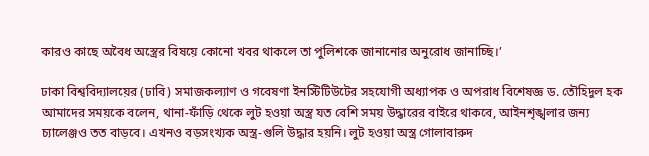কারও কাছে অবৈধ অস্ত্রের বিষয়ে কোনো খবর থাকলে তা পুলিশকে জানানোর অনুরোধ জানাচ্ছি।’

ঢাকা বিশ্ববিদ্যালয়ের (ঢাবি) সমাজকল্যাণ ও গবেষণা ইনস্টিটিউটের সহযোগী অধ্যাপক ও অপরাধ বিশেষজ্ঞ ড. তৌহিদুল হক আমাদের সময়কে বলেন, থানা-ফাঁড়ি থেকে লুট হওয়া অস্ত্র যত বেশি সময় উদ্ধারের বাইরে থাকবে, আইনশৃঙ্খলার জন্য চ্যালেঞ্জও তত বাড়বে। এখনও বড়সংখ্যক অস্ত্র-গুলি উদ্ধার হয়নি। লুট হওয়া অস্ত্র গোলাবারুদ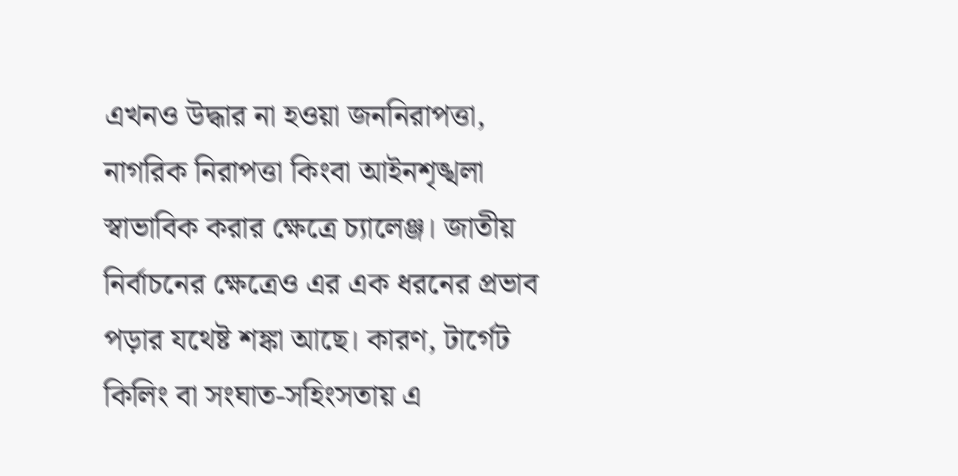এখনও উদ্ধার না হওয়া জননিরাপত্তা, নাগরিক নিরাপত্তা কিংবা আইনশৃঙ্খলা স্বাভাবিক করার ক্ষেত্রে চ্যালেঞ্জ। জাতীয় নির্বাচনের ক্ষেত্রেও এর এক ধরনের প্রভাব পড়ার যথেষ্ট শঙ্কা আছে। কারণ, টার্গেট কিলিং বা সংঘাত-সহিংসতায় এ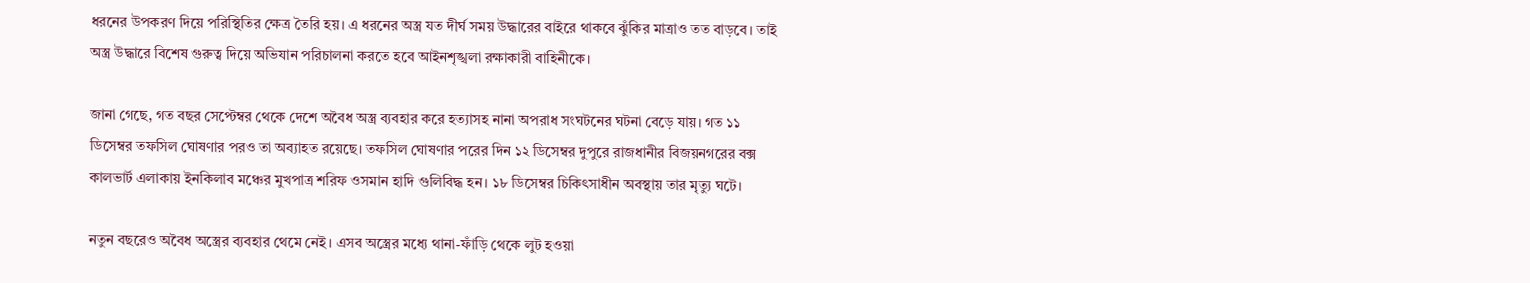ধরনের উপকরণ দিয়ে পরিস্থিতির ক্ষেত্র তৈরি হয়। এ ধরনের অস্ত্র যত দীর্ঘ সময় উদ্ধারের বাইরে থাকবে ঝুঁকির মাত্রাও তত বাড়বে। তাই অস্ত্র উদ্ধারে বিশেষ গুরুত্ব দিয়ে অভিযান পরিচালনা করতে হবে আইনশৃঙ্খলা রক্ষাকারী বাহিনীকে।

জানা গেছে, গত বছর সেপ্টেম্বর থেকে দেশে অবৈধ অস্ত্র ব্যবহার করে হত্যাসহ নানা অপরাধ সংঘটনের ঘটনা বেড়ে যায়। গত ১১ ডিসেম্বর তফসিল ঘোষণার পরও তা অব্যাহত রয়েছে। তফসিল ঘোষণার পরের দিন ১২ ডিসেম্বর দুপুরে রাজধানীর বিজয়নগরের বক্স কালভার্ট এলাকায় ইনকিলাব মঞ্চের মুখপাত্র শরিফ ওসমান হাদি গুলিবিদ্ধ হন। ১৮ ডিসেম্বর চিকিৎসাধীন অবস্থায় তার মৃত্যু ঘটে।

নতুন বছরেও অবৈধ অস্ত্রের ব্যবহার থেমে নেই। এসব অস্ত্রের মধ্যে থানা-ফাঁড়ি থেকে লুট হওয়া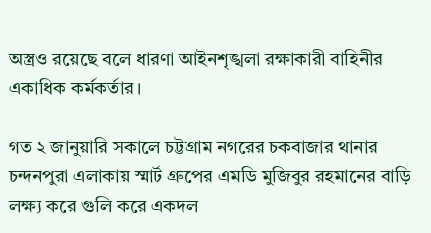অস্ত্রও রয়েছে বলে ধারণা আইনশৃঙ্খলা রক্ষাকারী বাহিনীর একাধিক কর্মকর্তার।

গত ২ জানুয়ারি সকালে চট্টগ্রাম নগরের চকবাজার থানার চন্দনপুরা এলাকায় স্মার্ট গ্রুপের এমডি মুজিবুর রহমানের বাড়ি লক্ষ্য করে গুলি করে একদল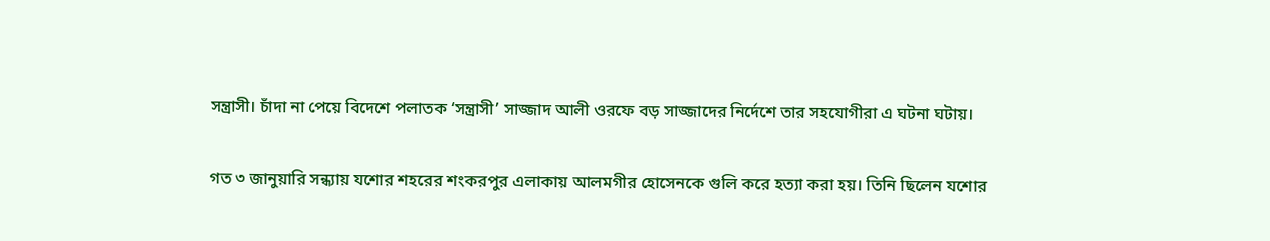সন্ত্রাসী। চাঁদা না পেয়ে বিদেশে পলাতক ‘সন্ত্রাসী’ সাজ্জাদ আলী ওরফে বড় সাজ্জাদের নির্দেশে তার সহযোগীরা এ ঘটনা ঘটায়।

গত ৩ জানুয়ারি সন্ধ্যায় যশোর শহরের শংকরপুর এলাকায় আলমগীর হোসেনকে গুলি করে হত্যা করা হয়। তিনি ছিলেন যশোর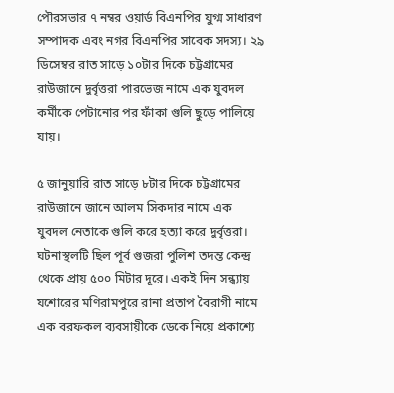পৌরসভার ৭ নম্বর ওয়ার্ড বিএনপির যুগ্ম সাধারণ সম্পাদক এবং নগর বিএনপির সাবেক সদস্য। ২৯ ডিসেম্বর রাত সাড়ে ১০টার দিকে চট্টগ্রামের রাউজানে দুর্বৃত্তরা পারভেজ নামে এক যুবদল কর্মীকে পেটানোর পর ফাঁকা গুলি ছুড়ে পালিয়ে যায়।

৫ জানুয়ারি রাত সাড়ে ৮টার দিকে চট্টগ্রামের রাউজানে জানে আলম সিকদার নামে এক যুবদল নেতাকে গুলি করে হত্যা করে দুর্বৃত্তরা। ঘটনাস্থলটি ছিল পূর্ব গুজরা পুলিশ তদন্ত কেন্দ্র থেকে প্রায় ৫০০ মিটার দূরে। একই দিন সন্ধ্যায় যশোরের মণিরামপুরে রানা প্রতাপ বৈরাগী নামে এক বরফকল ব্যবসায়ীকে ডেকে নিয়ে প্রকাশ্যে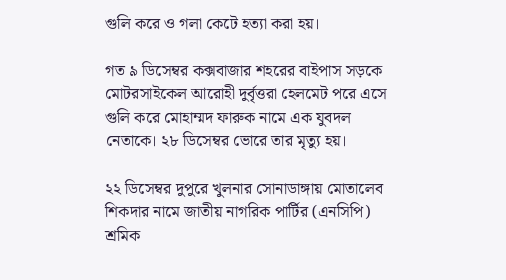গুলি করে ও গলা কেটে হত্যা করা হয়।

গত ৯ ডিসেম্বর কক্সবাজার শহরের বাইপাস সড়কে মোটরসাইকেল আরোহী দুর্বৃত্তরা হেলমেট পরে এসে গুলি করে মোহাম্মদ ফারুক নামে এক যুবদল নেতাকে। ২৮ ডিসেম্বর ভোরে তার মৃত্যু হয়।

২২ ডিসেম্বর দুপুরে খুলনার সোনাডাঙ্গায় মোতালেব শিকদার নামে জাতীয় নাগরিক পার্টির (এনসিপি) শ্রমিক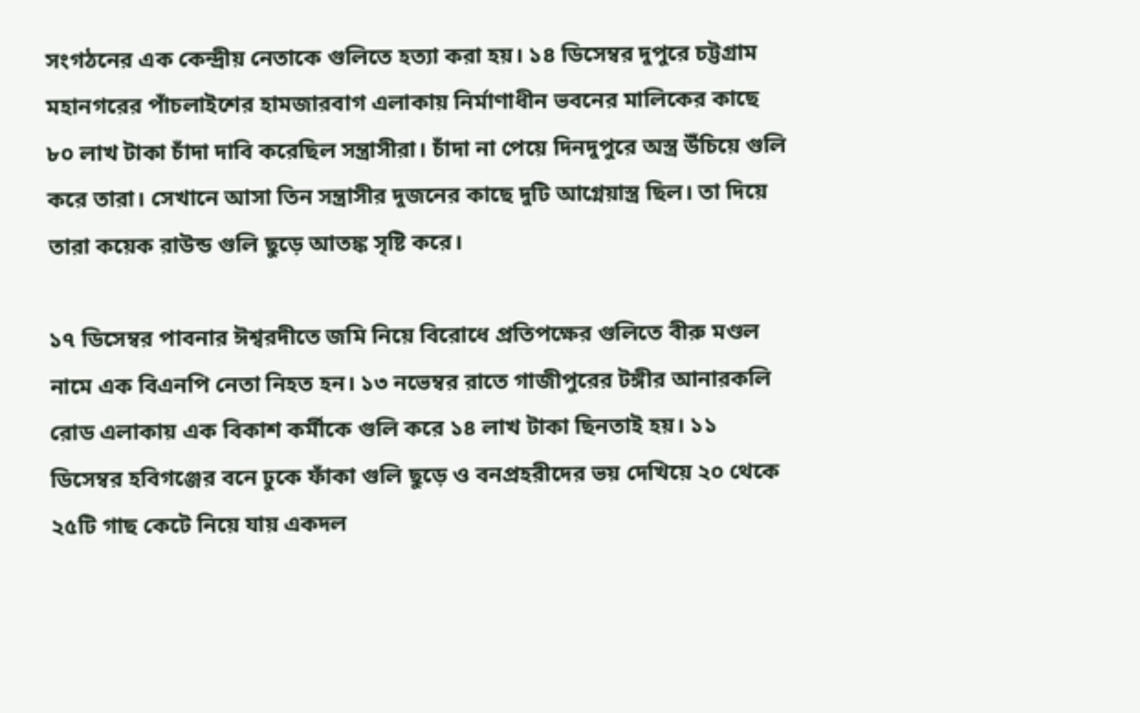সংগঠনের এক কেন্দ্রীয় নেতাকে গুলিতে হত্যা করা হয়। ১৪ ডিসেম্বর দুপুরে চট্টগ্রাম মহানগরের পাঁচলাইশের হামজারবাগ এলাকায় নির্মাণাধীন ভবনের মালিকের কাছে ৮০ লাখ টাকা চাঁদা দাবি করেছিল সন্ত্রাসীরা। চাঁদা না পেয়ে দিনদুপুরে অস্ত্র উঁচিয়ে গুলি করে তারা। সেখানে আসা তিন সন্ত্রাসীর দুজনের কাছে দুটি আগ্নেয়াস্ত্র ছিল। তা দিয়ে তারা কয়েক রাউন্ড গুলি ছুড়ে আতঙ্ক সৃষ্টি করে।

১৭ ডিসেম্বর পাবনার ঈশ্বরদীতে জমি নিয়ে বিরোধে প্রতিপক্ষের গুলিতে বীরু মণ্ডল নামে এক বিএনপি নেতা নিহত হন। ১৩ নভেম্বর রাতে গাজীপুরের টঙ্গীর আনারকলি রোড এলাকায় এক বিকাশ কর্মীকে গুলি করে ১৪ লাখ টাকা ছিনতাই হয়। ১১ ডিসেম্বর হবিগঞ্জের বনে ঢুকে ফাঁকা গুলি ছুড়ে ও বনপ্রহরীদের ভয় দেখিয়ে ২০ থেকে ২৫টি গাছ কেটে নিয়ে যায় একদল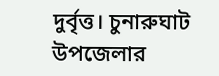দুর্বৃত্ত। চুনারুঘাট উপজেলার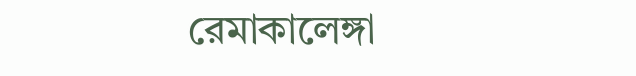রেমাকালেঙ্গা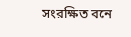সংরক্ষিত বনে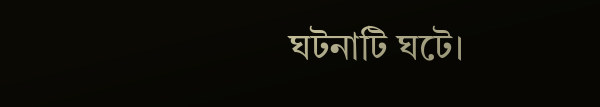ঘটনাটি ঘটে।